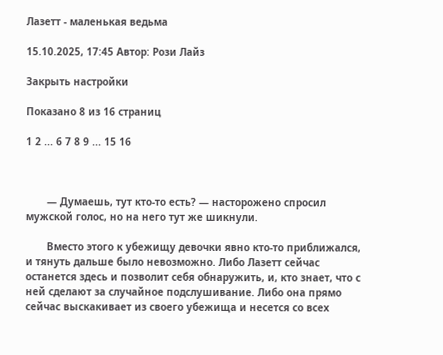Лазетт - маленькая ведьма

15.10.2025, 17:45 Автор: Рози Лайз

Закрыть настройки

Показано 8 из 16 страниц

1 2 ... 6 7 8 9 ... 15 16



       — Думаешь, тут кто-то есть? — насторожено спросил мужской голос, но на него тут же шикнули.

       Вместо этого к убежищу девочки явно кто-то приближался, и тянуть дальше было невозможно. Либо Лазетт сейчас останется здесь и позволит себя обнаружить, и, кто знает, что с ней сделают за случайное подслушивание. Либо она прямо сейчас выскакивает из своего убежища и несется со всех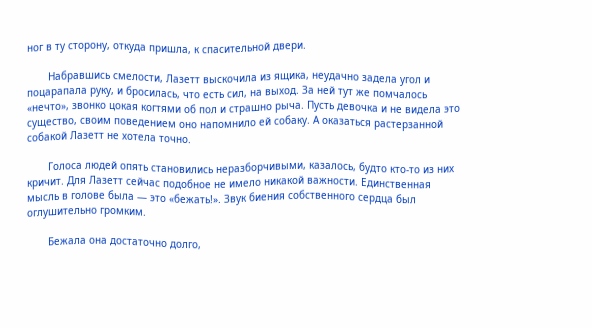ног в ту сторону, откуда пришла, к спасительной двери.

       Набравшись смелости, Лазетт выскочила из ящика, неудачно задела угол и поцарапала руку, и бросилась, что есть сил, на выход. За ней тут же помчалось «нечто», звонко цокая когтями об пол и страшно рыча. Пусть девочка и не видела это существо, своим поведением оно напомнило ей собаку. А оказаться растерзанной собакой Лазетт не хотела точно.

       Голоса людей опять становились неразборчивыми, казалось, будто кто-то из них кричит. Для Лазетт сейчас подобное не имело никакой важности. Единственная мысль в голове была — это «бежать!». Звук биения собственного сердца был оглушительно громким.

       Бежала она достаточно долго,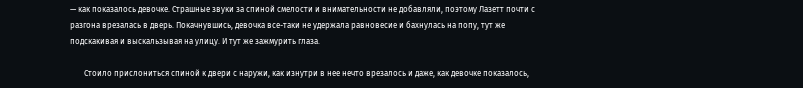— как показалось девочке. Страшные звуки за спиной смелости и внимательности не добавляли, поэтому Лазетт почти с разгона врезалась в дверь. Покачнувшись, девочка все-таки не удержала равновесие и бахнулась на попу, тут же подскакивая и выскальзывая на улицу. И тут же зажмурить глаза.

       Стоило прислониться спиной к двери с наружи, как изнутри в нее нечто врезалось и даже, как девочке показалось,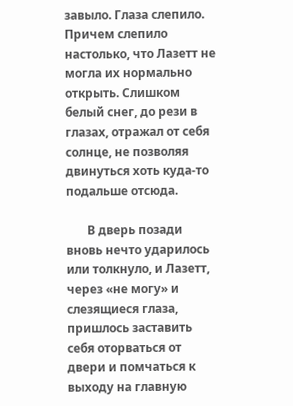завыло. Глаза слепило. Причем слепило настолько, что Лазетт не могла их нормально открыть. Слишком белый снег, до рези в глазах, отражал от себя солнце, не позволяя двинуться хоть куда-то подальше отсюда.

       В дверь позади вновь нечто ударилось или толкнуло, и Лазетт, через «не могу» и слезящиеся глаза, пришлось заставить себя оторваться от двери и помчаться к выходу на главную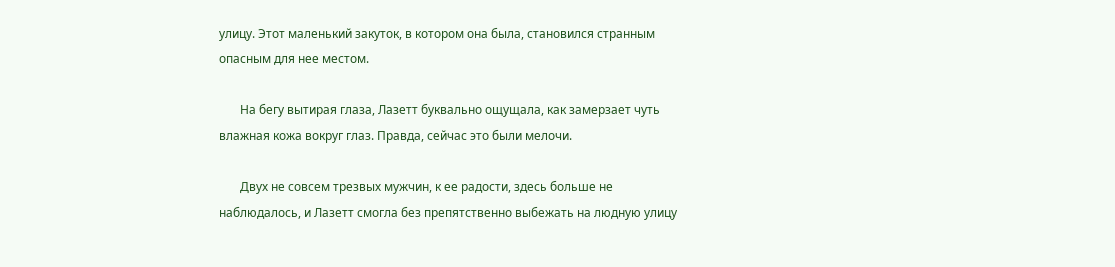улицу. Этот маленький закуток, в котором она была, становился странным опасным для нее местом.

       На бегу вытирая глаза, Лазетт буквально ощущала, как замерзает чуть влажная кожа вокруг глаз. Правда, сейчас это были мелочи.

       Двух не совсем трезвых мужчин, к ее радости, здесь больше не наблюдалось, и Лазетт смогла без препятственно выбежать на людную улицу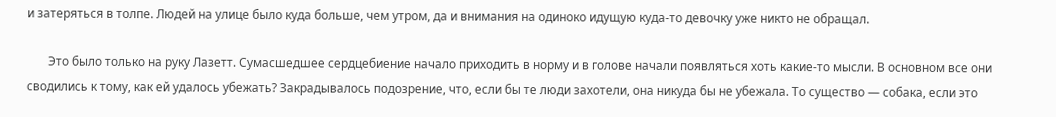и затеряться в толпе. Людей на улице было куда больше, чем утром, да и внимания на одиноко идущую куда-то девочку уже никто не обращал.

       Это было только на руку Лазетт. Сумасшедшее сердцебиение начало приходить в норму и в голове начали появляться хоть какие-то мысли. В основном все они сводились к тому, как ей удалось убежать? Закрадывалось подозрение, что, если бы те люди захотели, она никуда бы не убежала. То существо — собака, если это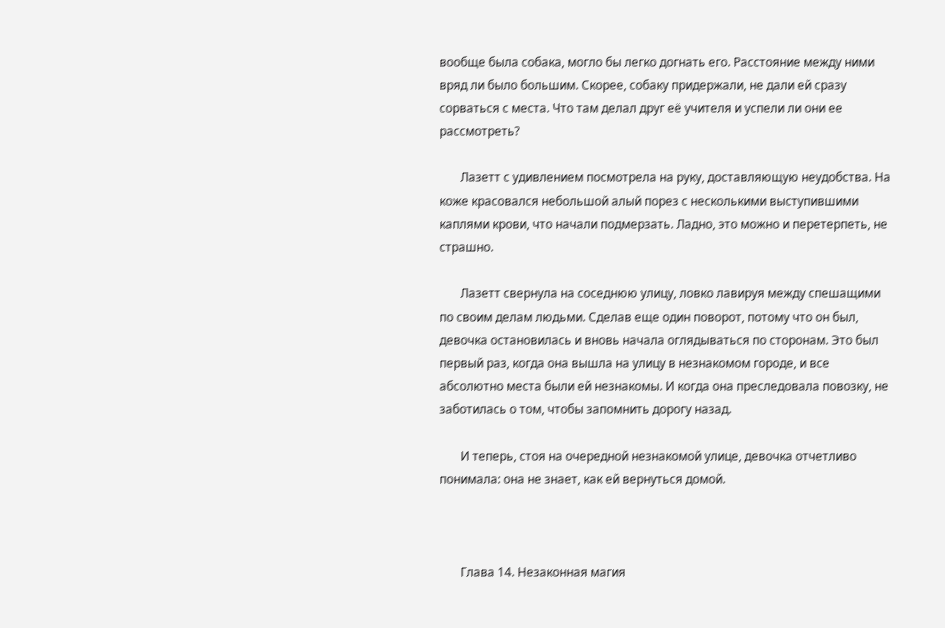вообще была собака, могло бы легко догнать его. Расстояние между ними вряд ли было большим. Скорее, собаку придержали, не дали ей сразу сорваться с места. Что там делал друг её учителя и успели ли они ее рассмотреть?

       Лазетт с удивлением посмотрела на руку, доставляющую неудобства. На коже красовался небольшой алый порез с несколькими выступившими каплями крови, что начали подмерзать. Ладно, это можно и перетерпеть, не страшно.

       Лазетт свернула на соседнюю улицу, ловко лавируя между спешащими по своим делам людьми. Сделав еще один поворот, потому что он был, девочка остановилась и вновь начала оглядываться по сторонам. Это был первый раз, когда она вышла на улицу в незнакомом городе, и все абсолютно места были ей незнакомы. И когда она преследовала повозку, не заботилась о том, чтобы запомнить дорогу назад.

       И теперь, стоя на очередной незнакомой улице, девочка отчетливо понимала: она не знает, как ей вернуться домой.



       Глава 14. Незаконная магия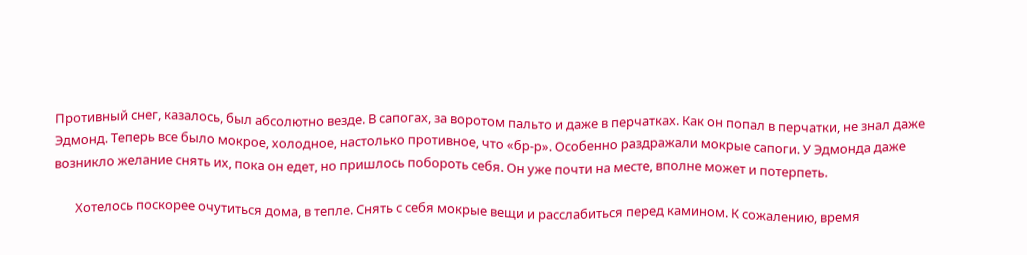Противный снег, казалось, был абсолютно везде. В сапогах, за воротом пальто и даже в перчатках. Как он попал в перчатки, не знал даже Эдмонд. Теперь все было мокрое, холодное, настолько противное, что «бр-р». Особенно раздражали мокрые сапоги. У Эдмонда даже возникло желание снять их, пока он едет, но пришлось побороть себя. Он уже почти на месте, вполне может и потерпеть.

       Хотелось поскорее очутиться дома, в тепле. Снять с себя мокрые вещи и расслабиться перед камином. К сожалению, время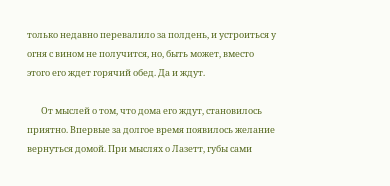только недавно перевалило за полдень, и устроиться у огня с вином не получится, но, быть может, вместо этого его ждет горячий обед. Да и ждут.

       От мыслей о том, что дома его ждут, становилось приятно. Впервые за долгое время появилось желание вернуться домой. При мыслях о Лазетт, губы сами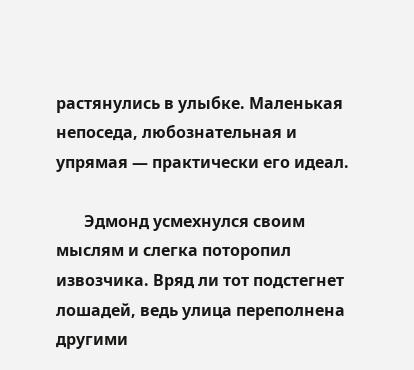растянулись в улыбке. Маленькая непоседа, любознательная и упрямая — практически его идеал.

       Эдмонд усмехнулся своим мыслям и слегка поторопил извозчика. Вряд ли тот подстегнет лошадей, ведь улица переполнена другими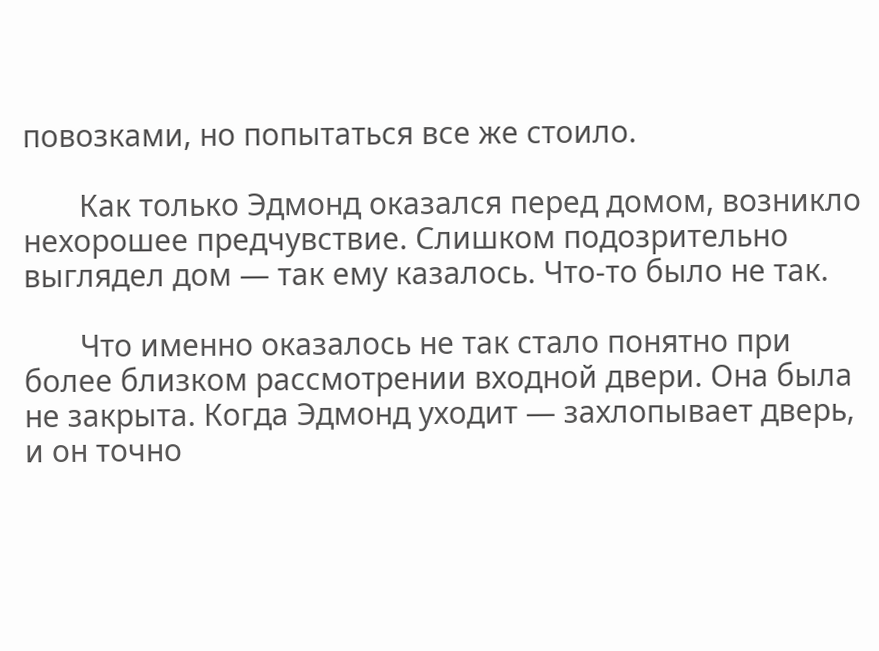повозками, но попытаться все же стоило.

       Как только Эдмонд оказался перед домом, возникло нехорошее предчувствие. Слишком подозрительно выглядел дом — так ему казалось. Что-то было не так.

       Что именно оказалось не так стало понятно при более близком рассмотрении входной двери. Она была не закрыта. Когда Эдмонд уходит — захлопывает дверь, и он точно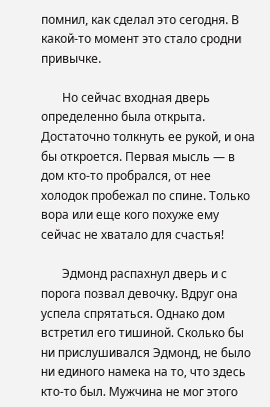помнил, как сделал это сегодня. В какой-то момент это стало сродни привычке.

       Но сейчас входная дверь определенно была открыта. Достаточно толкнуть ее рукой, и она бы откроется. Первая мысль — в дом кто-то пробрался, от нее холодок пробежал по спине. Только вора или еще кого похуже ему сейчас не хватало для счастья!

       Эдмонд распахнул дверь и с порога позвал девочку. Вдруг она успела спрятаться. Однако дом встретил его тишиной. Сколько бы ни прислушивался Эдмонд, не было ни единого намека на то, что здесь кто-то был. Мужчина не мог этого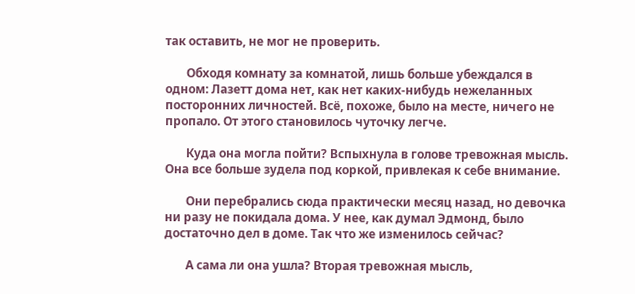так оставить, не мог не проверить.

       Обходя комнату за комнатой, лишь больше убеждался в одном: Лазетт дома нет, как нет каких-нибудь нежеланных посторонних личностей. Всё, похоже, было на месте, ничего не пропало. От этого становилось чуточку легче.

       Куда она могла пойти? Вспыхнула в голове тревожная мысль. Она все больше зудела под коркой, привлекая к себе внимание.

       Они перебрались сюда практически месяц назад, но девочка ни разу не покидала дома. У нее, как думал Эдмонд, было достаточно дел в доме. Так что же изменилось сейчас?

       А сама ли она ушла? Вторая тревожная мысль,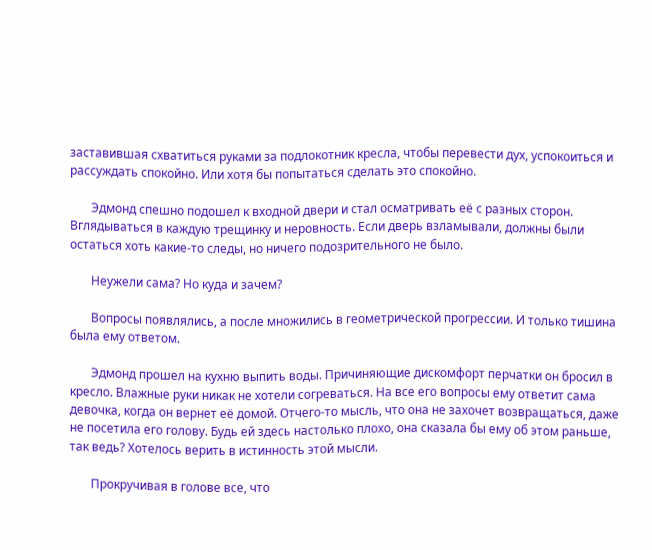заставившая схватиться руками за подлокотник кресла, чтобы перевести дух, успокоиться и рассуждать спокойно. Или хотя бы попытаться сделать это спокойно.

       Эдмонд спешно подошел к входной двери и стал осматривать её с разных сторон. Вглядываться в каждую трещинку и неровность. Если дверь взламывали, должны были остаться хоть какие-то следы, но ничего подозрительного не было.

       Неужели сама? Но куда и зачем?

       Вопросы появлялись, а после множились в геометрической прогрессии. И только тишина была ему ответом.

       Эдмонд прошел на кухню выпить воды. Причиняющие дискомфорт перчатки он бросил в кресло. Влажные руки никак не хотели согреваться. На все его вопросы ему ответит сама девочка, когда он вернет её домой. Отчего-то мысль, что она не захочет возвращаться, даже не посетила его голову. Будь ей здесь настолько плохо, она сказала бы ему об этом раньше, так ведь? Хотелось верить в истинность этой мысли.

       Прокручивая в голове все, что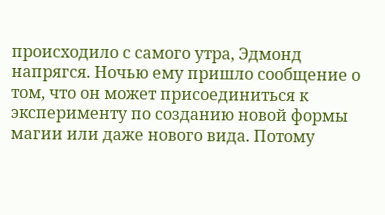происходило с самого утра, Эдмонд напрягся. Ночью ему пришло сообщение о том, что он может присоединиться к эксперименту по созданию новой формы магии или даже нового вида. Потому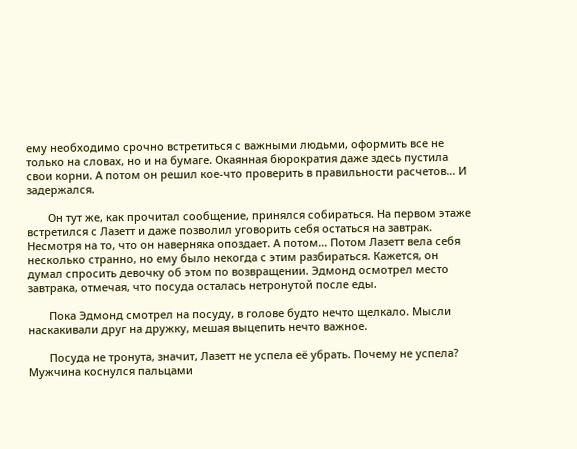ему необходимо срочно встретиться с важными людьми, оформить все не только на словах, но и на бумаге. Окаянная бюрократия даже здесь пустила свои корни. А потом он решил кое-что проверить в правильности расчетов… И задержался.

       Он тут же, как прочитал сообщение, принялся собираться. На первом этаже встретился с Лазетт и даже позволил уговорить себя остаться на завтрак. Несмотря на то, что он наверняка опоздает. А потом… Потом Лазетт вела себя несколько странно, но ему было некогда с этим разбираться. Кажется, он думал спросить девочку об этом по возвращении. Эдмонд осмотрел место завтрака, отмечая, что посуда осталась нетронутой после еды.

       Пока Эдмонд смотрел на посуду, в голове будто нечто щелкало. Мысли наскакивали друг на дружку, мешая выцепить нечто важное.

       Посуда не тронута, значит, Лазетт не успела её убрать. Почему не успела? Мужчина коснулся пальцами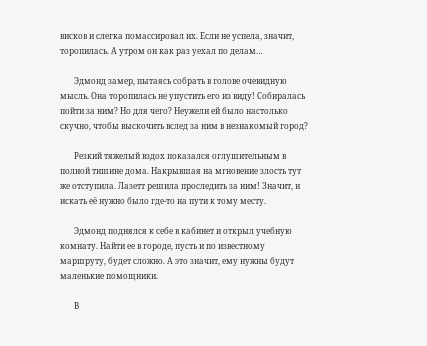висков и слегка помассировал их. Если не успела, значит, торопилась. А утром он как раз уехал по делам…

       Эдмонд замер, пытаясь собрать в голове очевидную мысль. Она торопилась не упустить его из виду! Собиралась пойти за ним? Но для чего? Неужели ей было настолько скучно, чтобы выскочить вслед за ним в незнакомый город?

       Резкий тяжелый вздох показался оглушительным в полной тишине дома. Накрывшая на мгновение злость тут же отступила. Лазетт решила проследить за ним! Значит, и искать её нужно было где-то на пути к тому месту.

       Эдмонд поднялся к себе в кабинет и открыл учебную комнату. Найти ее в городе, пусть и по известному маршруту, будет сложно. А это значит, ему нужны будут маленькие помощники.

       В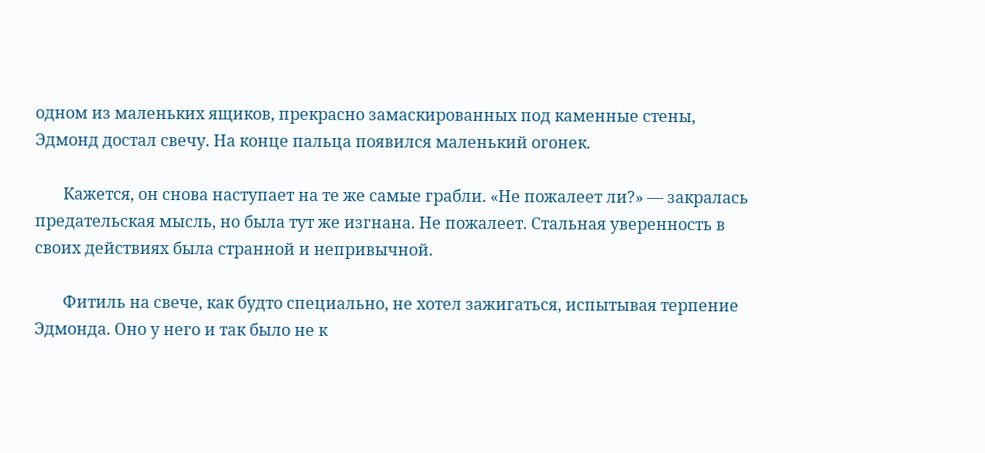одном из маленьких ящиков, прекрасно замаскированных под каменные стены, Эдмонд достал свечу. На конце пальца появился маленький огонек.

       Кажется, он снова наступает на те же самые грабли. «Не пожалеет ли?» — закралась предательская мысль, но была тут же изгнана. Не пожалеет. Стальная уверенность в своих действиях была странной и непривычной.

       Фитиль на свече, как будто специально, не хотел зажигаться, испытывая терпение Эдмонда. Оно у него и так было не к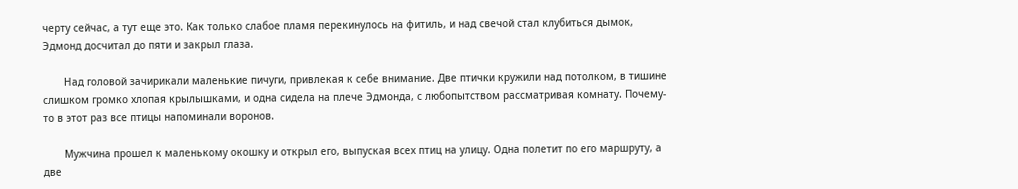черту сейчас, а тут еще это. Как только слабое пламя перекинулось на фитиль, и над свечой стал клубиться дымок, Эдмонд досчитал до пяти и закрыл глаза.

       Над головой зачирикали маленькие пичуги, привлекая к себе внимание. Две птички кружили над потолком, в тишине слишком громко хлопая крылышками, и одна сидела на плече Эдмонда, с любопытством рассматривая комнату. Почему-то в этот раз все птицы напоминали воронов.

       Мужчина прошел к маленькому окошку и открыл его, выпуская всех птиц на улицу. Одна полетит по его маршруту, а две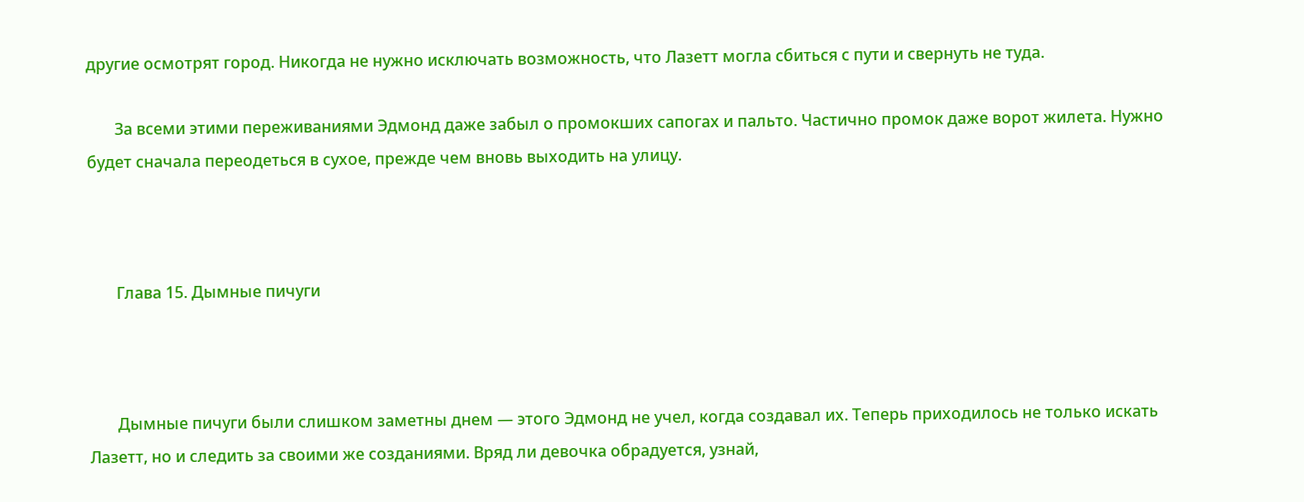другие осмотрят город. Никогда не нужно исключать возможность, что Лазетт могла сбиться с пути и свернуть не туда.

       За всеми этими переживаниями Эдмонд даже забыл о промокших сапогах и пальто. Частично промок даже ворот жилета. Нужно будет сначала переодеться в сухое, прежде чем вновь выходить на улицу.



       Глава 15. Дымные пичуги



       Дымные пичуги были слишком заметны днем — этого Эдмонд не учел, когда создавал их. Теперь приходилось не только искать Лазетт, но и следить за своими же созданиями. Вряд ли девочка обрадуется, узнай,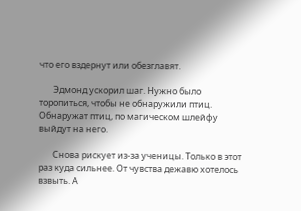что его вздернут или обезглавят.

       Эдмонд ускорил шаг. Нужно было торопиться, чтобы не обнаружили птиц. Обнаружат птиц, по магическом шлейфу выйдут на него.

       Снова рискует из-за ученицы. Только в этот раз куда сильнее. От чувства дежавю хотелось взвыть. А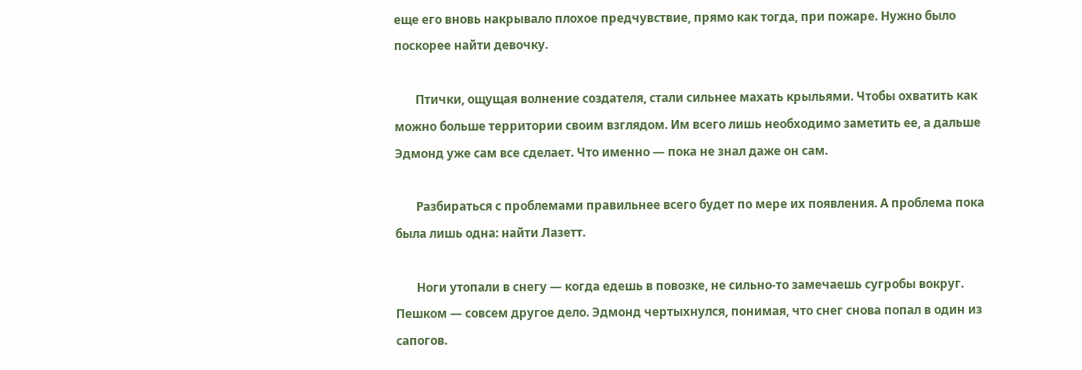еще его вновь накрывало плохое предчувствие, прямо как тогда, при пожаре. Нужно было поскорее найти девочку.

       Птички, ощущая волнение создателя, стали сильнее махать крыльями. Чтобы охватить как можно больше территории своим взглядом. Им всего лишь необходимо заметить ее, а дальше Эдмонд уже сам все сделает. Что именно — пока не знал даже он сам.

       Разбираться с проблемами правильнее всего будет по мере их появления. А проблема пока была лишь одна: найти Лазетт.

       Ноги утопали в снегу — когда едешь в повозке, не сильно-то замечаешь сугробы вокруг. Пешком — совсем другое дело. Эдмонд чертыхнулся, понимая, что снег снова попал в один из сапогов.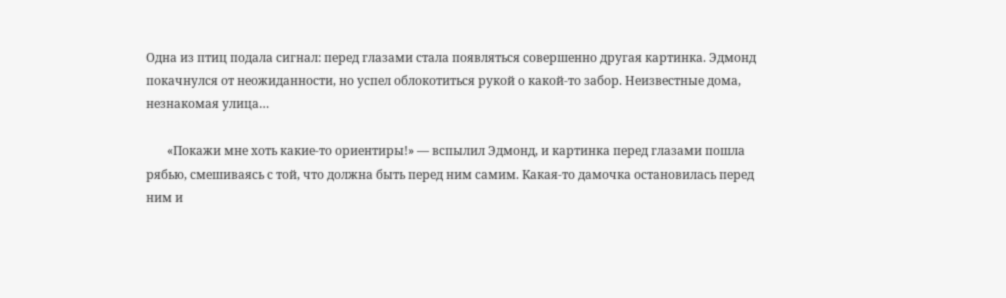Одна из птиц подала сигнал: перед глазами стала появляться совершенно другая картинка. Эдмонд покачнулся от неожиданности, но успел облокотиться рукой о какой-то забор. Неизвестные дома, незнакомая улица…

       «Покажи мне хоть какие-то ориентиры!» — вспылил Эдмонд, и картинка перед глазами пошла рябью, смешиваясь с той, что должна быть перед ним самим. Какая-то дамочка остановилась перед ним и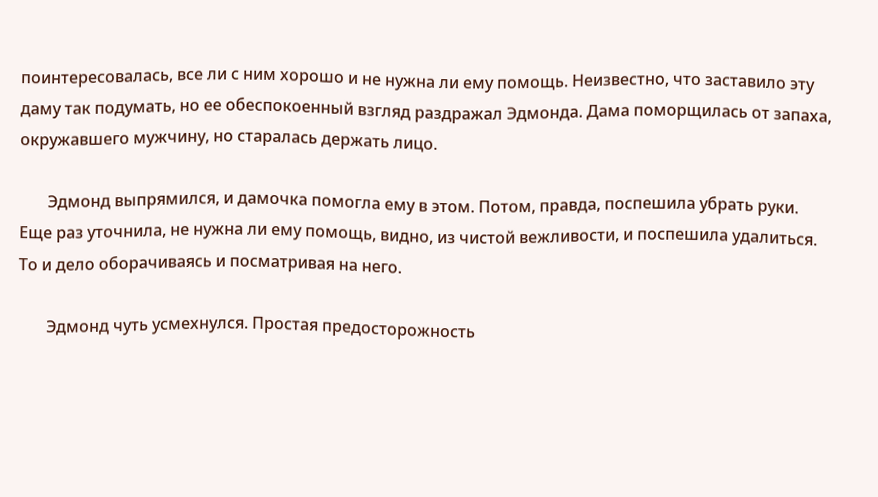поинтересовалась, все ли с ним хорошо и не нужна ли ему помощь. Неизвестно, что заставило эту даму так подумать, но ее обеспокоенный взгляд раздражал Эдмонда. Дама поморщилась от запаха, окружавшего мужчину, но старалась держать лицо.

       Эдмонд выпрямился, и дамочка помогла ему в этом. Потом, правда, поспешила убрать руки. Еще раз уточнила, не нужна ли ему помощь, видно, из чистой вежливости, и поспешила удалиться. То и дело оборачиваясь и посматривая на него.

       Эдмонд чуть усмехнулся. Простая предосторожность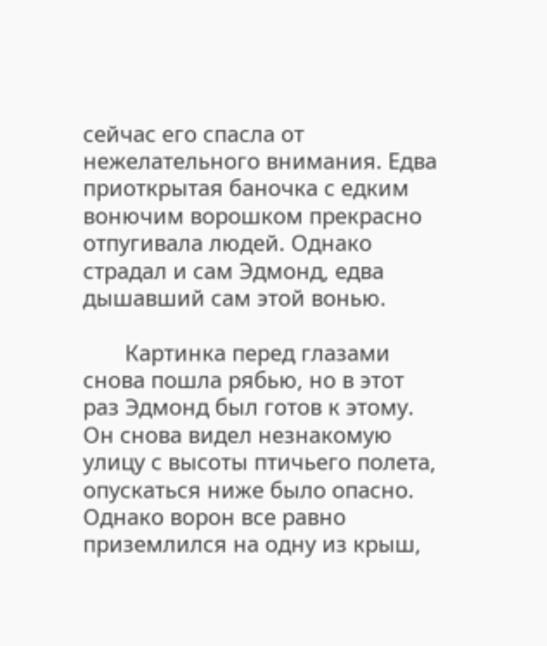сейчас его спасла от нежелательного внимания. Едва приоткрытая баночка с едким вонючим ворошком прекрасно отпугивала людей. Однако страдал и сам Эдмонд, едва дышавший сам этой вонью.

       Картинка перед глазами снова пошла рябью, но в этот раз Эдмонд был готов к этому. Он снова видел незнакомую улицу с высоты птичьего полета, опускаться ниже было опасно. Однако ворон все равно приземлился на одну из крыш,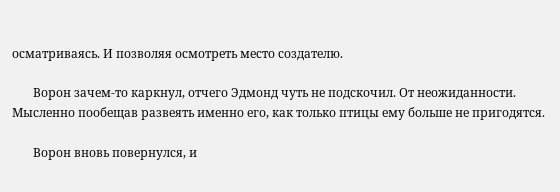осматриваясь. И позволяя осмотреть место создателю.

       Ворон зачем-то каркнул, отчего Эдмонд чуть не подскочил. От неожиданности. Мысленно пообещав развеять именно его, как только птицы ему больше не пригодятся.

       Ворон вновь повернулся, и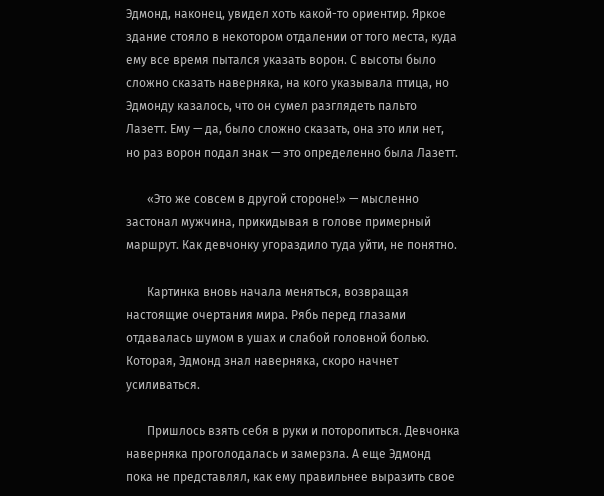Эдмонд, наконец, увидел хоть какой-то ориентир. Яркое здание стояло в некотором отдалении от того места, куда ему все время пытался указать ворон. С высоты было сложно сказать наверняка, на кого указывала птица, но Эдмонду казалось, что он сумел разглядеть пальто Лазетт. Ему — да, было сложно сказать, она это или нет, но раз ворон подал знак — это определенно была Лазетт.

       «Это же совсем в другой стороне!» — мысленно застонал мужчина, прикидывая в голове примерный маршрут. Как девчонку угораздило туда уйти, не понятно.

       Картинка вновь начала меняться, возвращая настоящие очертания мира. Рябь перед глазами отдавалась шумом в ушах и слабой головной болью. Которая, Эдмонд знал наверняка, скоро начнет усиливаться.

       Пришлось взять себя в руки и поторопиться. Девчонка наверняка проголодалась и замерзла. А еще Эдмонд пока не представлял, как ему правильнее выразить свое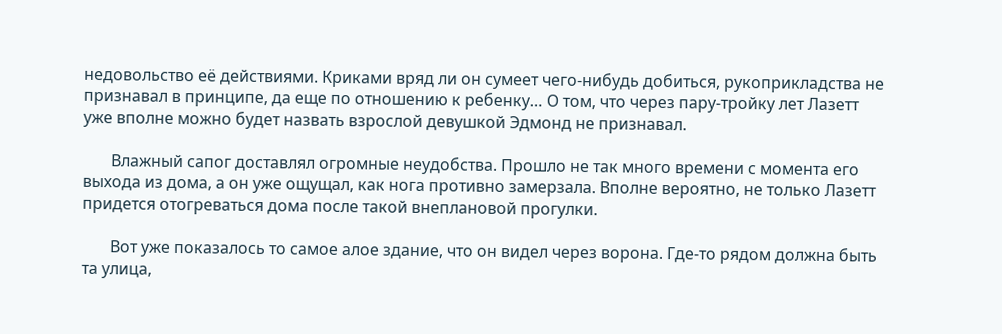недовольство её действиями. Криками вряд ли он сумеет чего-нибудь добиться, рукоприкладства не признавал в принципе, да еще по отношению к ребенку… О том, что через пару-тройку лет Лазетт уже вполне можно будет назвать взрослой девушкой Эдмонд не признавал.

       Влажный сапог доставлял огромные неудобства. Прошло не так много времени с момента его выхода из дома, а он уже ощущал, как нога противно замерзала. Вполне вероятно, не только Лазетт придется отогреваться дома после такой внеплановой прогулки.

       Вот уже показалось то самое алое здание, что он видел через ворона. Где-то рядом должна быть та улица,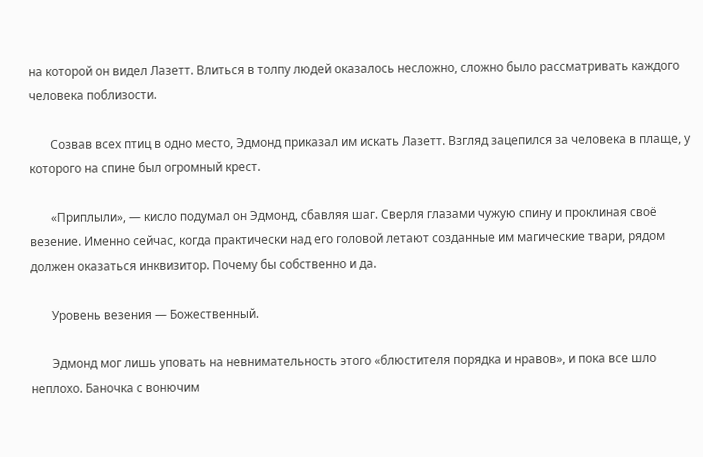на которой он видел Лазетт. Влиться в толпу людей оказалось несложно, сложно было рассматривать каждого человека поблизости.

       Созвав всех птиц в одно место, Эдмонд приказал им искать Лазетт. Взгляд зацепился за человека в плаще, у которого на спине был огромный крест.

       «Приплыли», — кисло подумал он Эдмонд, сбавляя шаг. Сверля глазами чужую спину и проклиная своё везение. Именно сейчас, когда практически над его головой летают созданные им магические твари, рядом должен оказаться инквизитор. Почему бы собственно и да.

       Уровень везения — Божественный.

       Эдмонд мог лишь уповать на невнимательность этого «блюстителя порядка и нравов», и пока все шло неплохо. Баночка с вонючим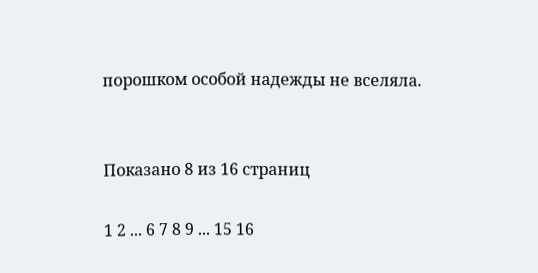порошком особой надежды не вселяла.


Показано 8 из 16 страниц

1 2 ... 6 7 8 9 ... 15 16